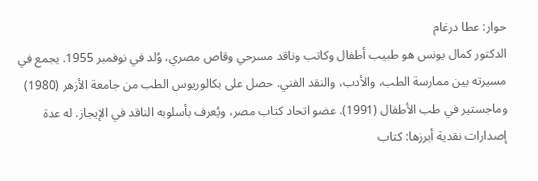حوار: عطا درغام
الدكتور كمال يونس هو طبيب أطفال وكاتب وناقد مسرحي وقاص مصري، وُلد في نوفمبر 1955. يجمع في مسيرته بين ممارسة الطب، والأدب، والنقد الفني. حصل على بكالوريوس الطب من جامعة الأزهر (1980) وماجستير في طب الأطفال (1991). عضو اتحاد كتاب مصر، ويُعرف بأسلوبه الناقد في الإيجاز. له عدة إصدارات نقدية أبرزها: كتاب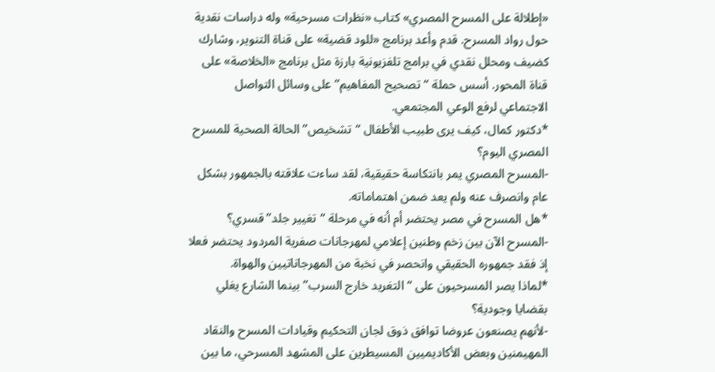«إطلالة على المسرح المصري» كتاب «نظرات مسرحية» وله دراسات نقدية حول رواد المسرح. قدم وأعد برنامج «للود قضية» على قناة التنوير، وشارك كضيف ومحلل نقدي في برامج تلفزيونية بارزة مثل برنامج «الخلاصة» على قناة المحور. أسس حملة “تصحيح المفاهيم” على وسائل التواصل الاجتماعي لرفع الوعي المجتمعي.
*دكتور كمال، كيف يرى طبيب الأطفال “تشخيص” الحالة الصحية للمسرح المصري اليوم؟
-المسرح المصري يمر بانتكاسة حقيقية، لقد ساءت علاقته بالجمهور بشكل عام وانصرف عنه ولم يعد ضمن اهتماماته.
*هل المسرح في مصر يحتضر أم أنه في مرحلة “تغيير جلد” قسري؟
-المسرح الآن بين زخم وطنين إعلامي لمهرجانات صفرية المردود يحتضر فعلا إذ فقد جمهوره الحقيقي وانحصر في نخبة من المهرجاناتيين والهواة.
*لماذا يصر المسرحيون على “التغريد خارج السرب” بينما الشارع يغلي بقضايا وجودية؟
-لأنهم يصنعون عروضا توافق ذوق لجان التحكيم وقيادات المسرح والنقاد المهيمنين وبعض الأكاديميين المسيطرين على المشهد المسرحي، ما بين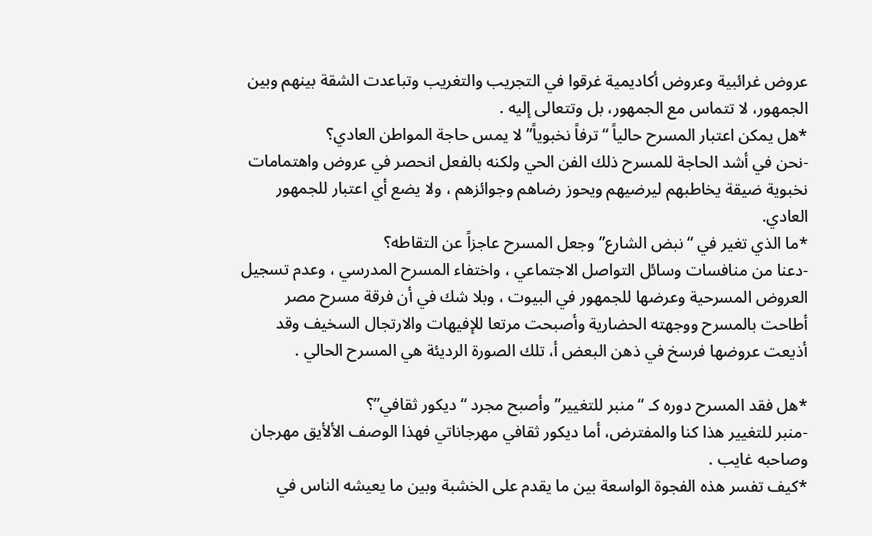عروض غرائبية وعروض أكاديمية غرقوا في التجريب والتغريب وتباعدت الشقة بينهم وبين الجمهور، لا تتماس مع الجمهور، بل وتتعالى إليه .
*هل يمكن اعتبار المسرح حالياً “ترفاً نخبوياً” لا يمس حاجة المواطن العادي؟
-نحن في أشد الحاجة للمسرح ذلك الفن الحي ولكنه بالفعل انحصر في عروض واهتمامات نخبوية ضيقة يخاطبهم ليرضيهم ويحوز رضاهم وجوائزهم ، ولا يضع أي اعتبار للجمهور العادي.
*ما الذي تغير في “نبض الشارع” وجعل المسرح عاجزاً عن التقاطه؟
-دعنا من منافسات وسائل التواصل الاجتماعي ، واختفاء المسرح المدرسي ، وعدم تسجيل العروض المسرحية وعرضها للجمهور في البيوت ، وبلا شك في أن فرقة مسرح مصر أطاحت بالمسرح ووجهته الحضارية وأصبحت مرتعا للإفيهات والارتجال السخيف وقد أذيعت عروضها فرسخ في ذهن البعض أ، تلك الصورة الرديئة هي المسرح الحالي .

*هل فقد المسرح دوره كـ “منبر للتغيير” وأصبح مجرد “ديكور ثقافي”؟
-منبر للتغيير هذا كنا والمفترض، أما ديكور ثقافي مهرجاناتي فهذا الوصف الألأيق مهرجان وصاحبه غايب .
*كيف تفسر هذه الفجوة الواسعة بين ما يقدم على الخشبة وبين ما يعيشه الناس في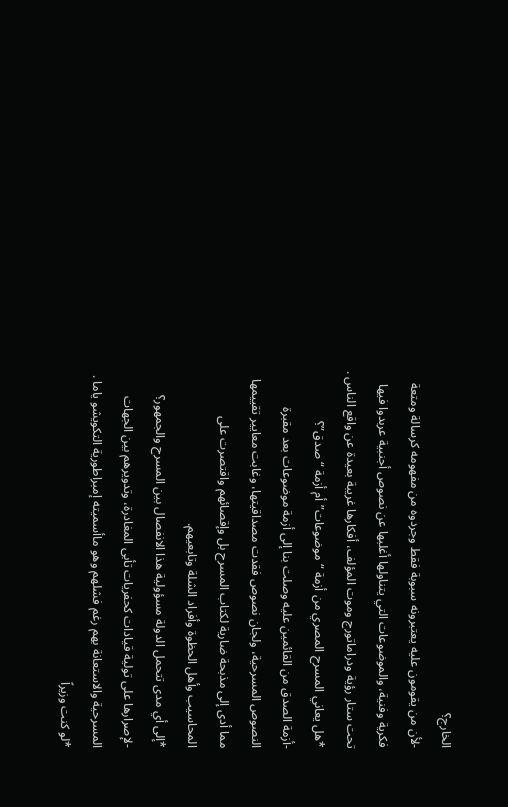الخارج؟
-لأن من يقومون عليه يعتبرونه سبوبة فقط وجردوه من مفهومه كرسالة ومتعة فكرية وفنية، والموضوعات التي يتناولها أغلبها عن نصوص أجنبية عربدوا فيها تحت ستار رؤية ودراماتورج وموت المؤلف، أفكارها غريبة بعيدة عن واقع الناس .
*هل يعاني المسرح المصري من أزمة “موضوعات” أم أزمة “صدق”؟
-أزمة الصدق من القائمين عليه وصلت بنا إلى أزمة موضوعات بعد مقبرة النصوص المسرحية، ولجان نصوص فقدت مصداقيتها، وغابت معايير تقييمها مما أدى إلى مذبحة ضارية لكتاب المسرح بل وإقصائهم واقتصرت على المحاسيب وأهل الحظوة وأفراد الشلة وتابعيهم.
*إلى أي مدى تتحمل الدولة مسؤولية هذا الانفصال بين المسرح والجمهور؟
-لإصرارها على تولية قيادات كحفريات تأبى المغادرة، وتدويرهم بين الجهات المسرحية والاستعانة بهم رغم فشلهم وهو ماأسميته إمبراطورية التكويشو ياما .
*لو كنت وزيراً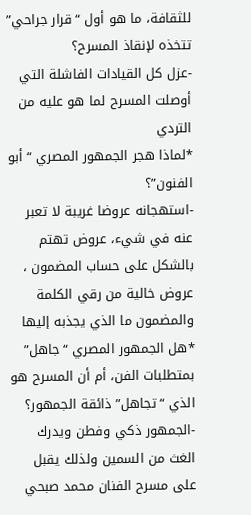للثقافة، ما هو أول “قرار جراحي” تتخذه لإنقاذ المسرح؟
-عزل كل القيادات الفاشلة التي أوصلت المسرح لما هو عليه من التردي
*لماذا هجر الجمهور المصري “أبو الفنون”؟
-استهجانه عروضا غريبة لا تعبر عنه في شيء، عروض تهتم بالشكل على حساب المضمون ، عروض خالية من رقي الكلمة والمضمون ما الذي يجذبه إليها
*هل الجمهور المصري “جاهل” بمتطلبات الفن، أم أن المسرح هو الذي “تجاهل” ذائقة الجمهور؟
-الجمهور ذكي وفطن ويدرك الغث من السمين ولذلك يقبل على مسرح الفنان محمد صبحي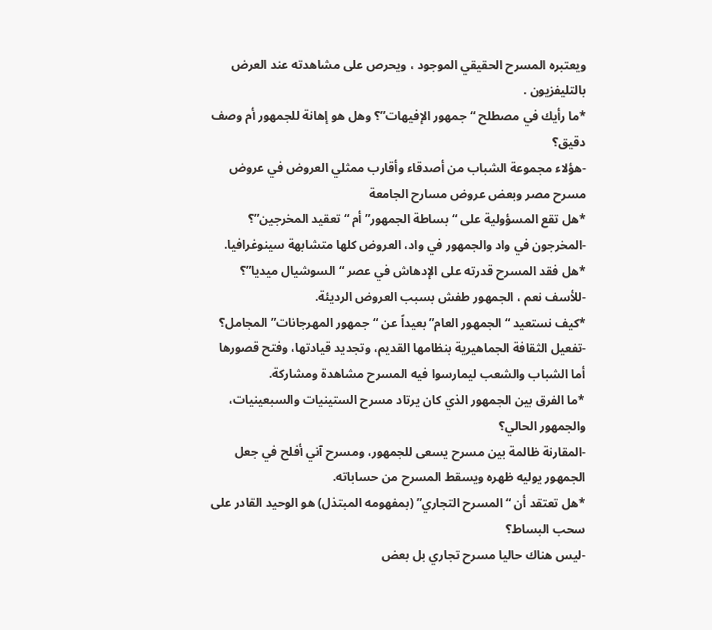ويعتبره المسرح الحقيقي الموجود ، ويحرص على مشاهدته عند العرض بالتليفزيون .
*ما رأيك في مصطلح “جمهور الإفيهات”؟ وهل هو إهانة للجمهور أم وصف دقيق؟
-هؤلاء مجموعة الشباب من أصدقاء وأقارب ممثلي العروض في عروض مسرح مصر وبعض عروض مسارح الجامعة
*هل تقع المسؤولية على “بساطة الجمهور” أم “تعقيد المخرجين”؟
-المخرجون في واد والجمهور في واد، العروض كلها متشابهة سينوغرافيا.
*هل فقد المسرح قدرته على الإدهاش في عصر “السوشيال ميديا”؟
-للأسف نعم ، الجمهور طفش بسبب العروض الرديئة.
*كيف نستعيد “الجمهور العام” بعيداً عن “جمهور المهرجانات” المجامل؟
-تفعيل الثقافة الجماهيرية بنظامها القديم، وتجديد قيادتها، وفتح قصورها أما الشباب والشعب ليمارسوا فيه المسرح مشاهدة ومشاركة.
*ما الفرق بين الجمهور الذي كان يرتاد مسرح الستينيات والسبعينيات، والجمهور الحالي؟
-المقارنة ظالمة بين مسرح يسعى للجمهور، ومسرح آني أفلح في جعل الجمهور يوليه ظهره ويسقط المسرح من حساباته.
*هل تعتقد أن “المسرح التجاري” (بمفهومه المبتذل) هو الوحيد القادر على سحب البساط؟
-ليس هناك حاليا مسرح تجاري بل بعض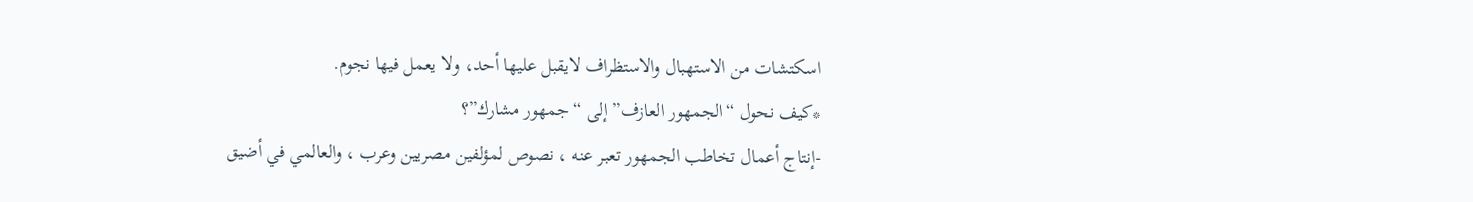اسكتشات من الاستهبال والاستظراف لايقبل عليها أحد، ولا يعمل فيها نجوم.
*كيف نحول “الجمهور العازف” إلى “جمهور مشارك”؟
-إنتاج أعمال تخاطب الجمهور تعبر عنه ، نصوص لمؤلفين مصريين وعرب ، والعالمي في أضيق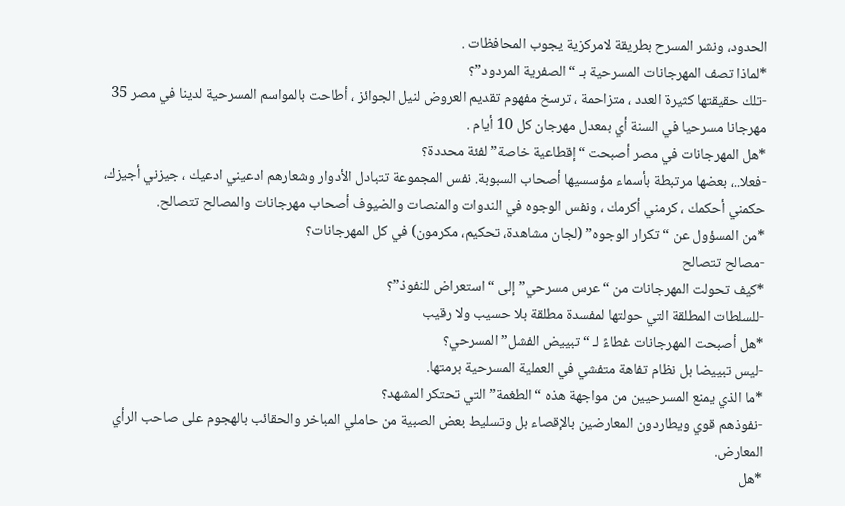الحدود، ونشر المسرح بطريقة لامركزية يجوب المحافظات .
*لماذا تصف المهرجانات المسرحية بـ “الصفرية المردود”؟
-تلك حقيقتها كثيرة العدد ، متزاحمة ، ترسخ مفهوم تقديم العروض لنيل الجوائز ، أطاحت بالمواسم المسرحية لدينا في مصر 35 مهرجانا مسرحيا في السنة أي بمعدل مهرجان كل 10 أيام .
*هل المهرجانات في مصر أصبحت “إقطاعية خاصة” لفئة محددة؟
-فعلا..، بعضها مرتبطة بأسماء مؤسسيها أصحاب السبوبة. نفس المجموعة تتبادل الأدوار وشعارهم ادعيني ادعيك ، جيزني أجيزك، حكمني أحكمك ، كرمني أكرمك ، ونفس الوجوه في الندوات والمنصات والضيوف أصحاب مهرجانات والمصالح تتصالح.
*من المسؤول عن “تكرار الوجوه” (لجان مشاهدة، تحكيم، مكرمون) في كل المهرجانات؟
-مصالح تتصالح
*كيف تحولت المهرجانات من “عرس مسرحي” إلى “استعراض للنفوذ”؟
-للسلطات المطلقة التي حولتها لمفسدة مطلقة بلا حسيب ولا رقيب
*هل أصبحت المهرجانات غطاءً لـ “تبييض الفشل” المسرحي؟
-ليس تبييضا بل نظام تفاهة متفشي في العملية المسرحية برمتها.
*ما الذي يمنع المسرحيين من مواجهة هذه “الطغمة” التي تحتكر المشهد؟
-نفوذهم قوي ويطاردون المعارضين بالإقصاء بل وتسليط بعض الصبية من حاملي المباخر والحقائب بالهجوم على صاحب الرأي المعارض.
*هل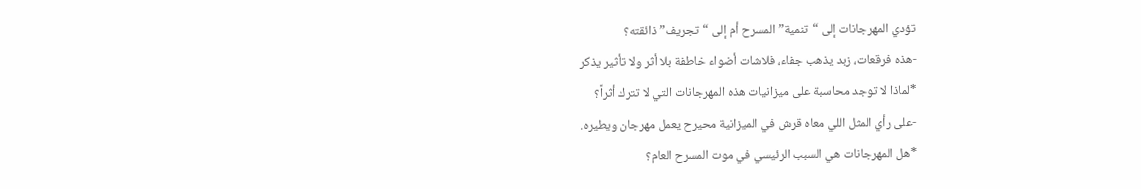تؤدي المهرجانات إلى “تنمية” المسرح أم إلى “تجريف” ذائقته؟
-هذه فرقعات، زبد يذهب جفاء، فلاشات أضواء خاطفة بلا أثر ولا تأثير يذكر
*لماذا لا توجد محاسبة على ميزانيات هذه المهرجانات التي لا تترك أثراً؟
-على رأي المثل اللي معاه قرش في الميزانية محيرح يعمل مهرجان ويطيره.
*هل المهرجانات هي السبب الرئيسي في موت المسرح العام؟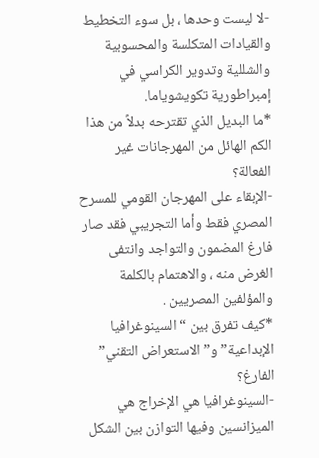-لا ليست وحدها ، بل سوء التخطيط والقيادات المتكلسة والمحسوبية والشللية وتدوير الكراسي في إمبراطورية تكويشوياما.
*ما البديل الذي تقترحه بدلاً من هذا الكم الهائل من المهرجانات غير الفعالة؟
-الإبقاء على المهرجان القومي للمسرح المصري فقط وأما التجريبي فقد صار فارغ المضمون والتواجد وانتفى الغرض منه ، والاهتمام بالكلمة والمؤلفين المصريين .
*كيف تفرق بين “السينوغرافيا الإبداعية” و”الاستعراض التقني” الفارغ؟
-السينوغرافيا هي الإخراج هي الميزانسين وفيها التوازن بين الشكل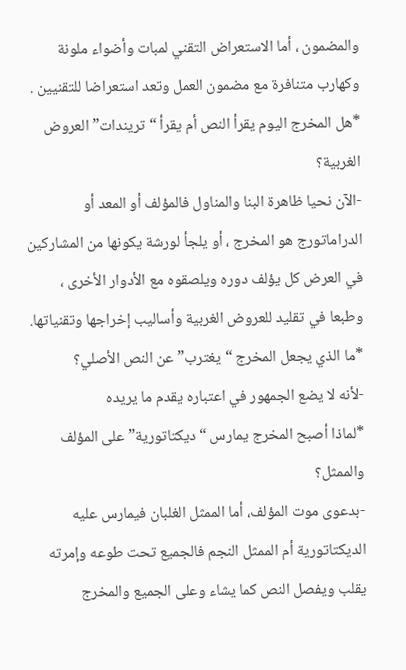والمضمون ، أما الاستعراض التقني لمبات وأضواء ملونة وكهارب متنافرة مع مضمون العمل وتعد استعراضا للتقنيين .
*هل المخرج اليوم يقرأ النص أم يقرأ “تريندات” العروض الغربية؟
-الآن نحيا ظاهرة البنا والمناول فالمؤلف أو المعد أو الدراماتورج هو المخرج ، أو يلجأ لورشة يكونها من المشاركين في العرض كل يؤلف دوره ويلصقوه مع الأدوار الأخرى ، وطبعا في تقليد للعروض الغربية وأساليب إخراجها وتقنياتها.
*ما الذي يجعل المخرج “يغترب” عن النص الأصلي؟
-لأنه لا يضع الجمهور في اعتباره يقدم ما يريده
*لماذا أصبح المخرج يمارس “ديكتاتورية” على المؤلف والممثل؟
-بدعوى موت المؤلف، أما الممثل الغلبان فيمارس عليه الديكتاتورية أم الممثل النجم فالجميع تحت طوعه وإمرته يقلب ويفصل النص كما يشاء وعلى الجميع والمخرج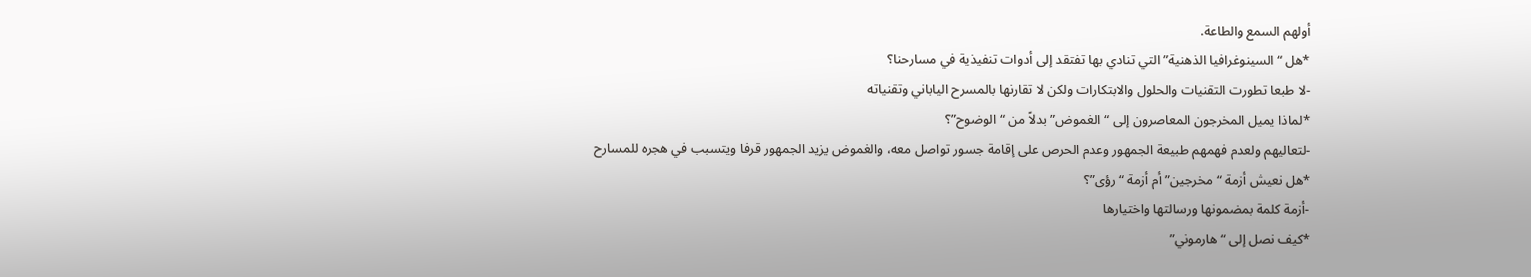أولهم السمع والطاعة.
*هل “السينوغرافيا الذهنية” التي تنادي بها تفتقد إلى أدوات تنفيذية في مسارحنا؟
-لا طبعا تطورت التقنيات والحلول والابتكارات ولكن لا تقارنها بالمسرح الياباني وتقنياته
*لماذا يميل المخرجون المعاصرون إلى “الغموض” بدلاً من “الوضوح”؟
-لتعاليهم ولعدم فهمهم طبيعة الجمهور وعدم الحرص على إقامة جسور تواصل معه، والغموض يزيد الجمهور قرفا ويتسبب في هجره للمسارح
*هل نعيش أزمة “مخرجين” أم أزمة “رؤى”؟
-أزمة كلمة بمضمونها ورسالتها واختيارها
*كيف نصل إلى “هارموني”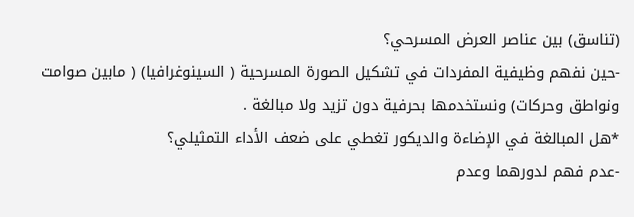(تناسق) بين عناصر العرض المسرحي؟
-حين نفهم وظيفية المفردات في تشكيل الصورة المسرحية ( السينوغرافيا) ( مابين صوامت ونواطق وحركات) ونستخدمها بحرفية دون تزيد ولا مبالغة .
*هل المبالغة في الإضاءة والديكور تغطي على ضعف الأداء التمثيلي؟
-عدم فهم لدورهما وعدم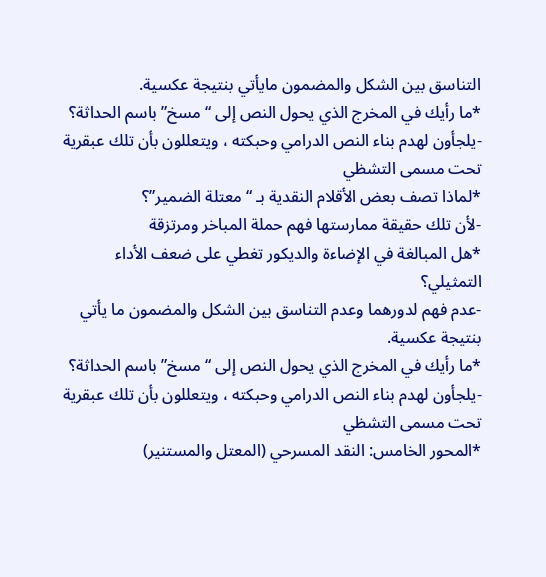التناسق بين الشكل والمضمون مايأتي بنتيجة عكسية.
*ما رأيك في المخرج الذي يحول النص إلى “مسخ” باسم الحداثة؟
-يلجأون لهدم بناء النص الدرامي وحبكته ، ويتعللون بأن تلك عبقرية تحت مسمى التشظي
*لماذا تصف بعض الأقلام النقدية بـ “معتلة الضمير”؟
-لأن تلك حقيقة ممارستها فهم حملة المباخر ومرتزقة
*هل المبالغة في الإضاءة والديكور تغطي على ضعف الأداء التمثيلي؟
-عدم فهم لدورهما وعدم التناسق بين الشكل والمضمون ما يأتي بنتيجة عكسية.
*ما رأيك في المخرج الذي يحول النص إلى “مسخ” باسم الحداثة؟
-يلجأون لهدم بناء النص الدرامي وحبكته ، ويتعللون بأن تلك عبقرية تحت مسمى التشظي
*المحور الخامس: النقد المسرحي (المعتل والمستنير)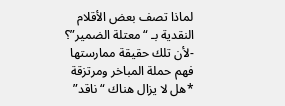لماذا تصف بعض الأقلام النقدية بـ “معتلة الضمير”؟
-لأن تلك حقيقة ممارستها فهم حملة المباخر ومرتزقة
*هل لا يزال هناك “ناقد”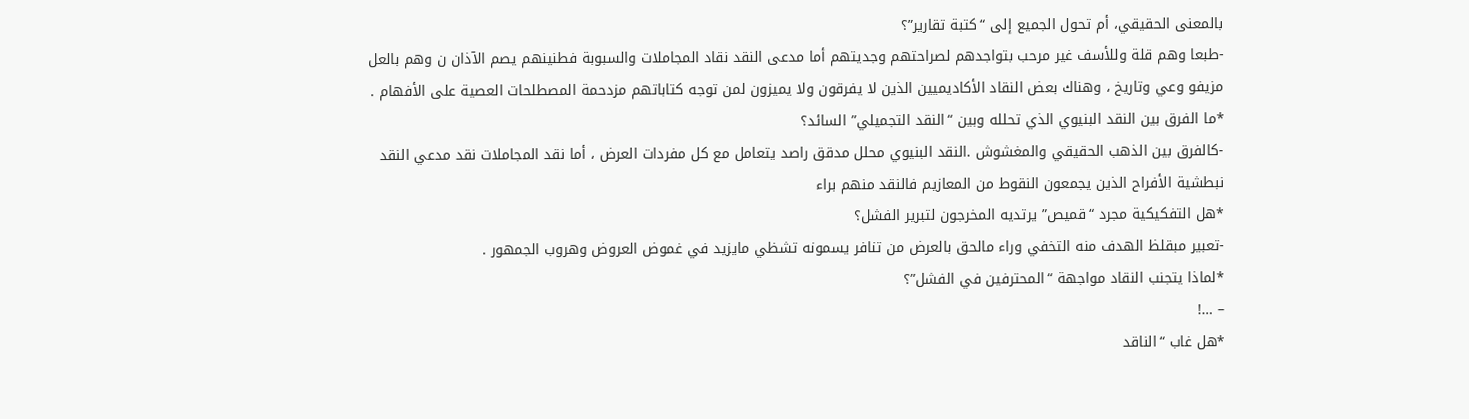بالمعنى الحقيقي، أم تحول الجميع إلى “كتبة تقارير”؟
-طبعا وهم قلة وللأسف غير مرحب بتواجدهم لصراحتهم وجديتهم أما مدعى النقد نقاد المجاملات والسبوبة فطنينهم يصم الآذان ن وهم بالعل مزيفو وعي وتاريخ ، وهناك بعض النقاد الأكاديميين الذين لا يفرقون ولا يميزون لمن توجه كتاباتهم مزدحمة المصطلحات العصية على الأفهام .
*ما الفرق بين النقد البنيوي الذي تحلله وبين “النقد التجميلي” السائد؟
-كالفرق بين الذهب الحقيقي والمغشوش .النقد البنيوي محلل مدقق راصد يتعامل مع كل مفردات العرض ، أما نقد المجاملات نقد مدعي النقد نبطشية الأفراح الذين يجمعون النقوط من المعازيم فالنقد منهم براء
*هل التفكيكية مجرد “قميص” يرتديه المخرجون لتبرير الفشل؟
-تعبير مبقلظ الهدف منه التخفي وراء مالحق بالعرض من تنافر يسمونه تشظي مايزيد في غموض العروض وهروب الجمهور .
*لماذا يتجنب النقاد مواجهة “المحترفين في الفشل”؟
– …!
*هل غاب “الناقد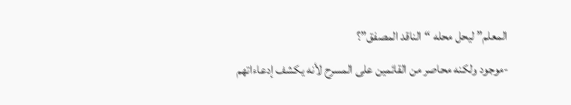المعلم” ليحل محله “الناقد المصفق”؟
-موجود ولكنه محاصر من القائمين على المسرح لأنه يكشف إدعاءاتهم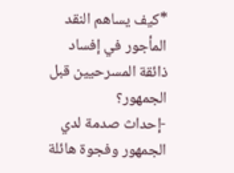*كيف يساهم النقد المأجور في إفساد ذائقة المسرحيين قبل الجمهور؟
-إحداث صدمة لدي الجمهور وفجوة هائلة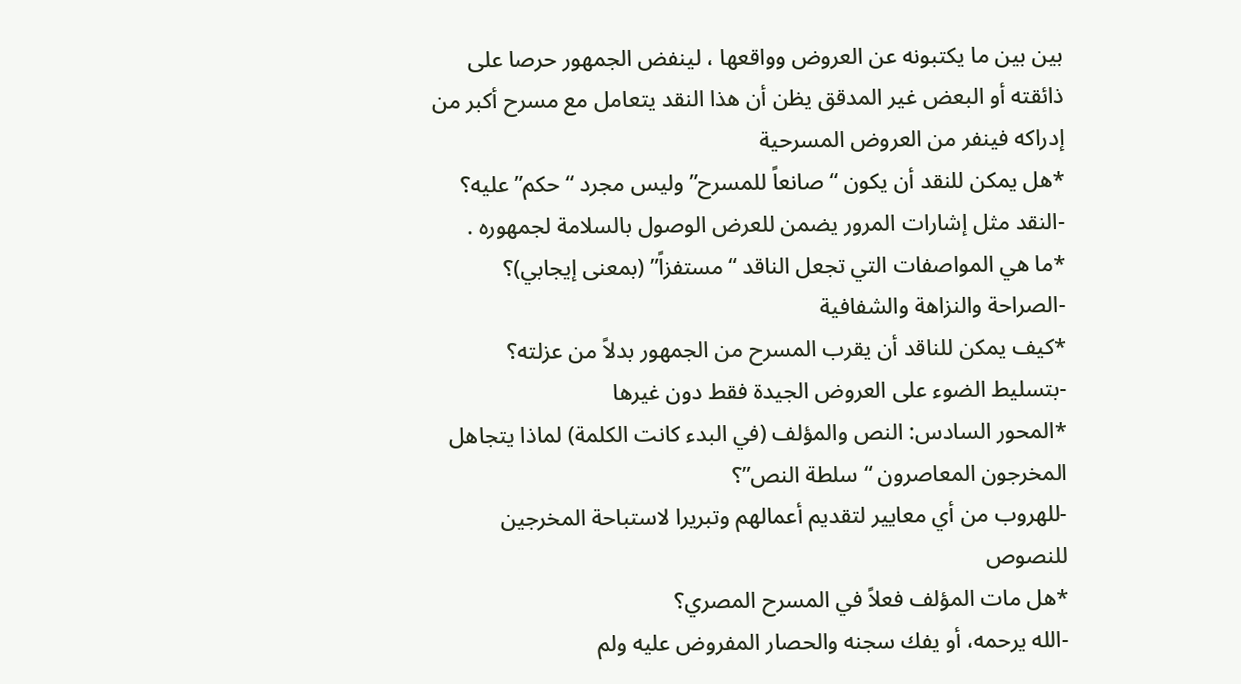بين بين ما يكتبونه عن العروض وواقعها ، لينفض الجمهور حرصا على ذائقته أو البعض غير المدقق يظن أن هذا النقد يتعامل مع مسرح أكبر من إدراكه فينفر من العروض المسرحية
*هل يمكن للنقد أن يكون “صانعاً للمسرح” وليس مجرد “حكم” عليه؟
-النقد مثل إشارات المرور يضمن للعرض الوصول بالسلامة لجمهوره .
*ما هي المواصفات التي تجعل الناقد “مستفزاً” (بمعنى إيجابي)؟
-الصراحة والنزاهة والشفافية
*كيف يمكن للناقد أن يقرب المسرح من الجمهور بدلاً من عزلته؟
-بتسليط الضوء على العروض الجيدة فقط دون غيرها
*المحور السادس: النص والمؤلف (في البدء كانت الكلمة) لماذا يتجاهل المخرجون المعاصرون “سلطة النص”؟
-للهروب من أي معايير لتقديم أعمالهم وتبريرا لاستباحة المخرجين للنصوص
*هل مات المؤلف فعلاً في المسرح المصري؟
-الله يرحمه، أو يفك سجنه والحصار المفروض عليه ولم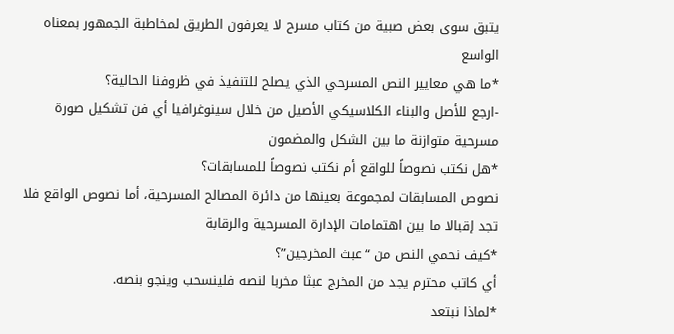يتبق سوى بعض صبية من كتاب مسرح لا يعرفون الطريق لمخاطبة الجمهور بمعناه الواسع
*ما هي معايير النص المسرحي الذي يصلح للتنفيذ في ظروفنا الحالية؟
-ارجع للأصل والبناء الكلاسيكي الأصيل من خلال سينوغرافيا أي فن تشكيل صورة مسرحية متوازنة ما بين الشكل والمضمون
*هل نكتب نصوصاً للواقع أم نكتب نصوصاً للمسابقات؟
نصوص المسابقات لمجموعة بعينها من دائرة المصالح المسرحية، أما نصوص الواقع فلا تجد إقبالا ما بين اهتمامات الإدارة المسرحية والرقابة
*كيف نحمي النص من “عبث المخرجين”؟
أي كاتب محترم يجد من المخرج عبثا مخربا لنصه فلينسحب وينجو بنصه.
*لماذا نبتعد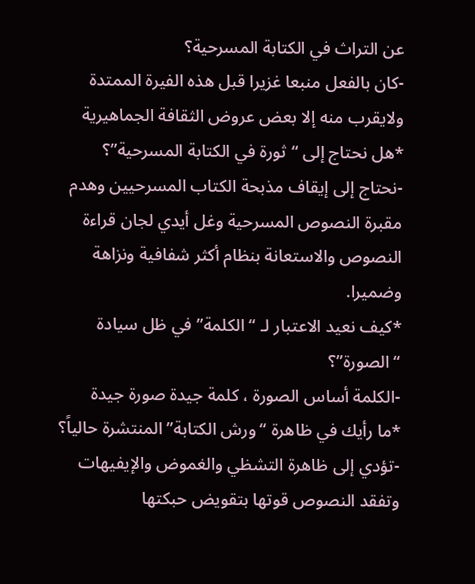عن التراث في الكتابة المسرحية؟
-كان بالفعل منبعا غزيرا قبل هذه الفيرة الممتدة ولايقرب منه إلا بعض عروض الثقافة الجماهيرية
*هل نحتاج إلى “ثورة في الكتابة المسرحية”؟
-نحتاج إلى إيقاف مذبحة الكتاب المسرحيين وهدم مقبرة النصوص المسرحية وغل أيدي لجان قراءة النصوص والاستعانة بنظام أكثر شفافية ونزاهة وضميرا.
*كيف نعيد الاعتبار لـ “الكلمة” في ظل سيادة “الصورة”؟
-الكلمة أساس الصورة ، كلمة جيدة صورة جيدة
*ما رأيك في ظاهرة “ورش الكتابة” المنتشرة حالياً؟
-تؤدي إلى ظاهرة التشظي والغموض والإيفيهات وتفقد النصوص قوتها بتقويض حبكتها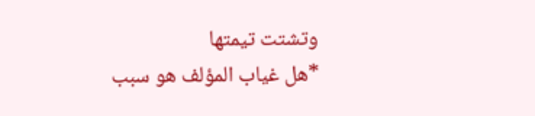وتشتت تيمتها
*هل غياب المؤلف هو سبب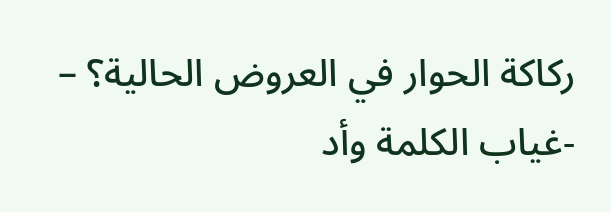ركاكة الحوار في العروض الحالية؟ –
-غياب الكلمة وأد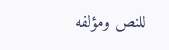للنص ومؤلفه